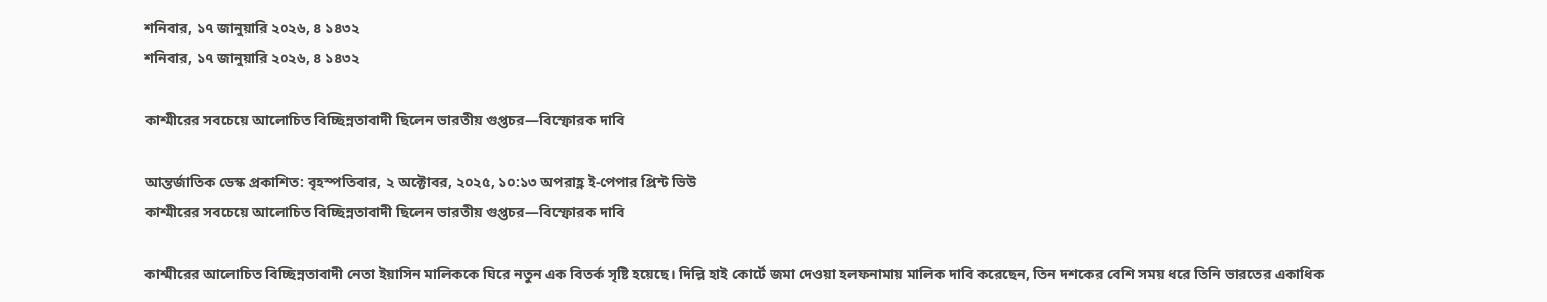শনিবার, ১৭ জানুয়ারি ২০২৬, ৪ ১৪৩২
শনিবার, ১৭ জানুয়ারি ২০২৬, ৪ ১৪৩২

কাশ্মীরের সবচেয়ে আলোচিত বিচ্ছিন্নতাবাদী ছিলেন ভারতীয় গুপ্তচর—বিস্ফোরক দাবি

আন্তর্জাতিক ডেস্ক প্রকাশিত: বৃহস্পতিবার, ২ অক্টোবর, ২০২৫, ১০:১৩ অপরাহ্ণ ই-পেপার প্রিন্ট ভিউ
কাশ্মীরের সবচেয়ে আলোচিত বিচ্ছিন্নতাবাদী ছিলেন ভারতীয় গুপ্তচর—বিস্ফোরক দাবি

কাশ্মীরের আলোচিত বিচ্ছিন্নতাবাদী নেতা ইয়াসিন মালিককে ঘিরে নতুন এক বিতর্ক সৃষ্টি হয়েছে। দিল্লি হাই কোর্টে জমা দেওয়া হলফনামায় মালিক দাবি করেছেন, তিন দশকের বেশি সময় ধরে তিনি ভারতের একাধিক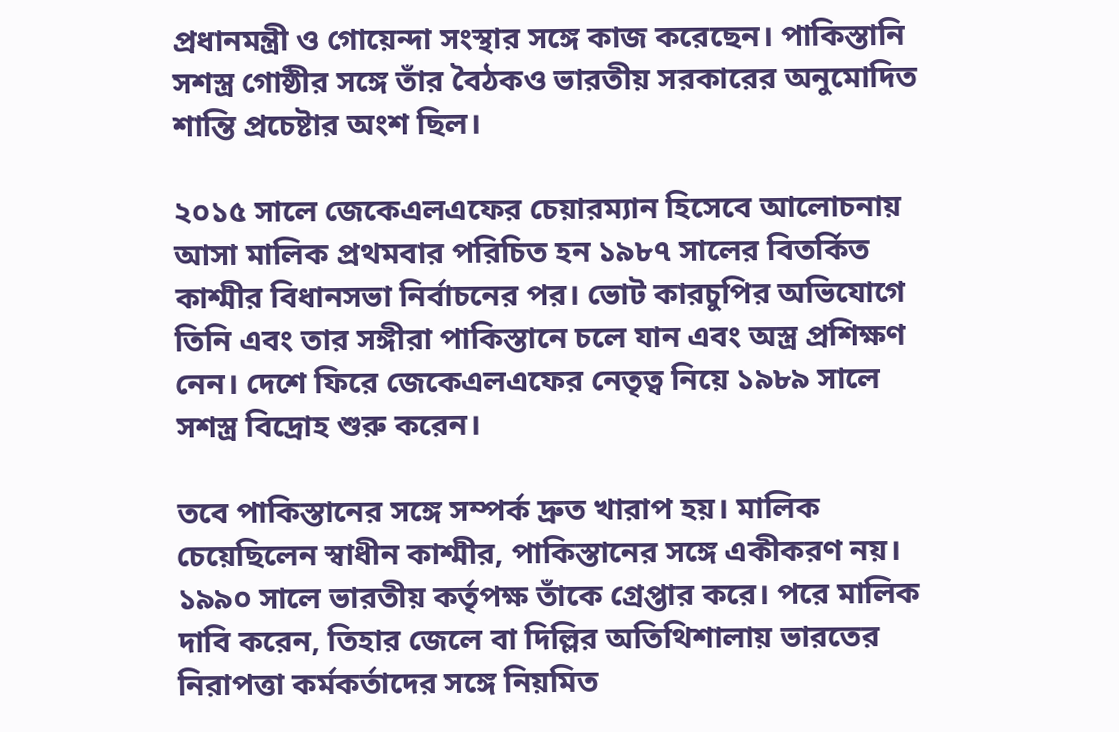প্রধানমন্ত্রী ও গোয়েন্দা সংস্থার সঙ্গে কাজ করেছেন। পাকিস্তানি সশস্ত্র গোষ্ঠীর সঙ্গে তাঁর বৈঠকও ভারতীয় সরকারের অনুমোদিত শান্তি প্রচেষ্টার অংশ ছিল।

২০১৫ সালে জেকেএলএফের চেয়ারম্যান হিসেবে আলোচনায় আসা মালিক প্রথমবার পরিচিত হন ১৯৮৭ সালের বিতর্কিত কাশ্মীর বিধানসভা নির্বাচনের পর। ভোট কারচুপির অভিযোগে তিনি এবং তার সঙ্গীরা পাকিস্তানে চলে যান এবং অস্ত্র প্রশিক্ষণ নেন। দেশে ফিরে জেকেএলএফের নেতৃত্ব নিয়ে ১৯৮৯ সালে সশস্ত্র বিদ্রোহ শুরু করেন।

তবে পাকিস্তানের সঙ্গে সম্পর্ক দ্রুত খারাপ হয়। মালিক চেয়েছিলেন স্বাধীন কাশ্মীর, পাকিস্তানের সঙ্গে একীকরণ নয়। ১৯৯০ সালে ভারতীয় কর্তৃপক্ষ তাঁকে গ্রেপ্তার করে। পরে মালিক দাবি করেন, তিহার জেলে বা দিল্লির অতিথিশালায় ভারতের নিরাপত্তা কর্মকর্তাদের সঙ্গে নিয়মিত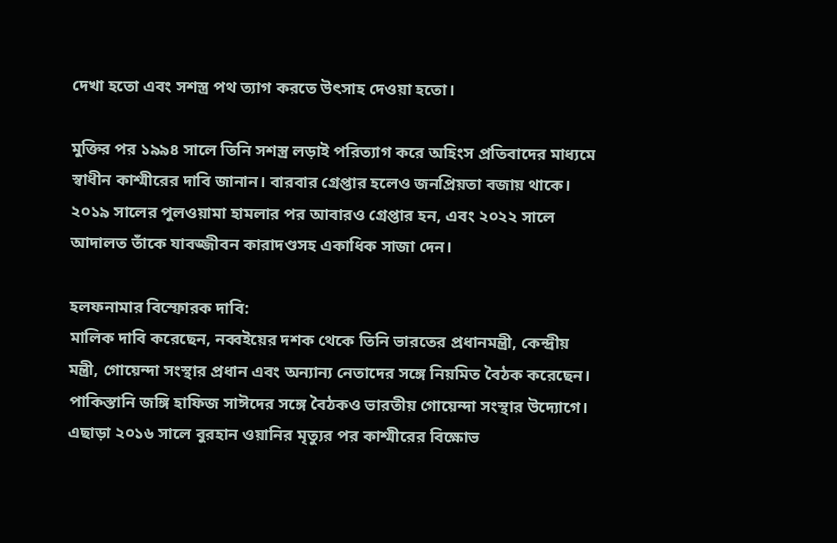দেখা হতো এবং সশস্ত্র পথ ত্যাগ করতে উৎসাহ দেওয়া হতো।

মুক্তির পর ১৯৯৪ সালে তিনি সশস্ত্র লড়াই পরিত্যাগ করে অহিংস প্রতিবাদের মাধ্যমে স্বাধীন কাশ্মীরের দাবি জানান। বারবার গ্রেপ্তার হলেও জনপ্রিয়তা বজায় থাকে। ২০১৯ সালের পুলওয়ামা হামলার পর আবারও গ্রেপ্তার হন, এবং ২০২২ সালে আদালত তাঁকে যাবজ্জীবন কারাদণ্ডসহ একাধিক সাজা দেন।

হলফনামার বিস্ফোরক দাবি:
মালিক দাবি করেছেন, নব্বইয়ের দশক থেকে তিনি ভারতের প্রধানমন্ত্রী, কেন্দ্রীয় মন্ত্রী, গোয়েন্দা সংস্থার প্রধান এবং অন্যান্য নেতাদের সঙ্গে নিয়মিত বৈঠক করেছেন। পাকিস্তানি জঙ্গি হাফিজ সাঈদের সঙ্গে বৈঠকও ভারতীয় গোয়েন্দা সংস্থার উদ্যোগে। এছাড়া ২০১৬ সালে বুরহান ওয়ানির মৃত্যুর পর কাশ্মীরের বিক্ষোভ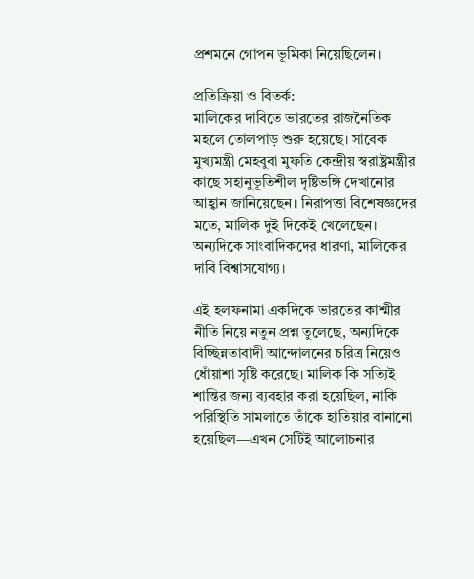প্রশমনে গোপন ভূমিকা নিয়েছিলেন।

প্রতিক্রিয়া ও বিতর্ক:
মালিকের দাবিতে ভারতের রাজনৈতিক মহলে তোলপাড় শুরু হয়েছে। সাবেক মুখ্যমন্ত্রী মেহবুবা মুফতি কেন্দ্রীয় স্বরাষ্ট্রমন্ত্রীর কাছে সহানুভূতিশীল দৃষ্টিভঙ্গি দেখানোর আহ্বান জানিয়েছেন। নিরাপত্তা বিশেষজ্ঞদের মতে, মালিক দুই দিকেই খেলেছেন। অন্যদিকে সাংবাদিকদের ধারণা, মালিকের দাবি বিশ্বাসযোগ্য।

এই হলফনামা একদিকে ভারতের কাশ্মীর নীতি নিয়ে নতুন প্রশ্ন তুলেছে, অন্যদিকে বিচ্ছিন্নতাবাদী আন্দোলনের চরিত্র নিয়েও ধোঁয়াশা সৃষ্টি করেছে। মালিক কি সত্যিই শান্তির জন্য ব্যবহার করা হয়েছিল, নাকি পরিস্থিতি সামলাতে তাঁকে হাতিয়ার বানানো হয়েছিল—এখন সেটিই আলোচনার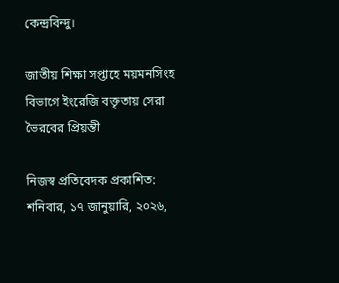কেন্দ্রবিন্দু।

জাতীয় শিক্ষা সপ্তাহে ময়মনসিংহ বিভাগে ইংরেজি বক্তৃতায় সেরা ভৈরবের প্রিয়ন্তী

নিজস্ব প্রতিবেদক প্রকাশিত: শনিবার, ১৭ জানুয়ারি, ২০২৬,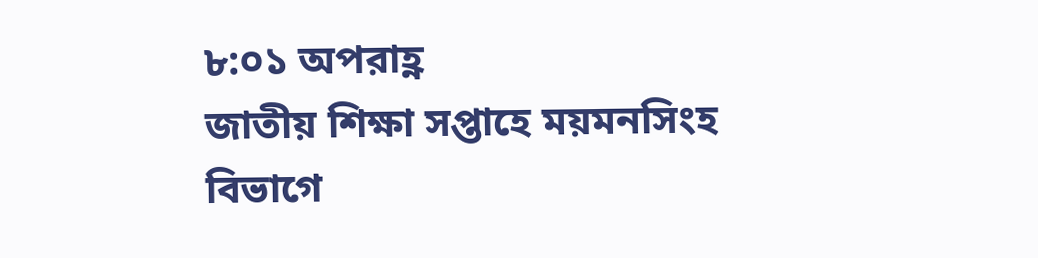৮:০১ অপরাহ্ণ
জাতীয় শিক্ষা সপ্তাহে ময়মনসিংহ বিভাগে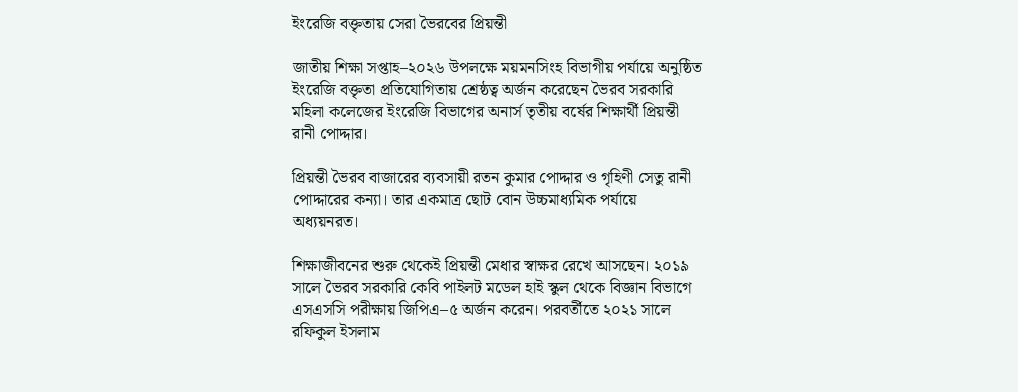ইংরেজি বক্তৃতায় সেরা ভৈরবের প্রিয়ন্তী

জাতীয় শিক্ষা সপ্তাহ–২০২৬ উপলক্ষে ময়মনসিংহ বিভাগীয় পর্যায়ে অনুষ্ঠিত ইংরেজি বক্তৃতা প্রতিযোগিতায় শ্রেষ্ঠত্ব অর্জন করেছেন ভৈরব সরকারি মহিলা কলেজের ইংরেজি বিভাগের অনার্স তৃতীয় বর্ষের শিক্ষার্থী প্রিয়ন্তী রানী পোদ্দার।

প্রিয়ন্তী ভৈরব বাজারের ব্যবসায়ী রতন কুমার পোদ্দার ও গৃহিণী সেতু রানী পোদ্দারের কন্যা। তার একমাত্র ছোট বোন উচ্চমাধ্যমিক পর্যায়ে অধ্যয়নরত।

শিক্ষাজীবনের শুরু থেকেই প্রিয়ন্তী মেধার স্বাক্ষর রেখে আসছেন। ২০১৯ সালে ভৈরব সরকারি কেবি পাইলট মডেল হাই স্কুল থেকে বিজ্ঞান বিভাগে এসএসসি পরীক্ষায় জিপিএ–৫ অর্জন করেন। পরবর্তীতে ২০২১ সালে রফিকুল ইসলাম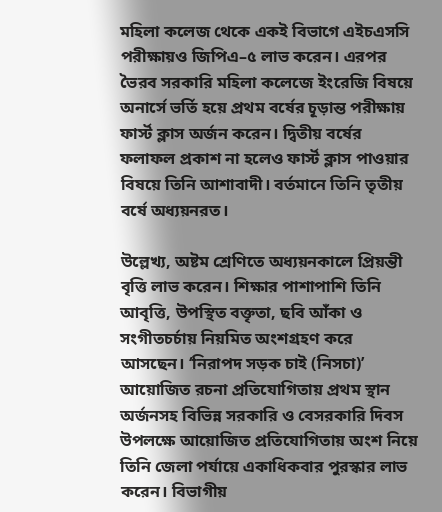মহিলা কলেজ থেকে একই বিভাগে এইচএসসি পরীক্ষায়ও জিপিএ–৫ লাভ করেন। এরপর ভৈরব সরকারি মহিলা কলেজে ইংরেজি বিষয়ে অনার্সে ভর্তি হয়ে প্রথম বর্ষের চূড়ান্ত পরীক্ষায় ফার্স্ট ক্লাস অর্জন করেন। দ্বিতীয় বর্ষের ফলাফল প্রকাশ না হলেও ফার্স্ট ক্লাস পাওয়ার বিষয়ে তিনি আশাবাদী। বর্তমানে তিনি তৃতীয় বর্ষে অধ্যয়নরত।

উল্লেখ্য, অষ্টম শ্রেণিতে অধ্যয়নকালে প্রিয়ন্তী বৃত্তি লাভ করেন। শিক্ষার পাশাপাশি তিনি আবৃত্তি, উপস্থিত বক্তৃতা, ছবি আঁকা ও সংগীতচর্চায় নিয়মিত অংশগ্রহণ করে আসছেন। ‘নিরাপদ সড়ক চাই (নিসচা)’ আয়োজিত রচনা প্রতিযোগিতায় প্রথম স্থান অর্জনসহ বিভিন্ন সরকারি ও বেসরকারি দিবস উপলক্ষে আয়োজিত প্রতিযোগিতায় অংশ নিয়ে তিনি জেলা পর্যায়ে একাধিকবার পুরস্কার লাভ করেন। বিভাগীয়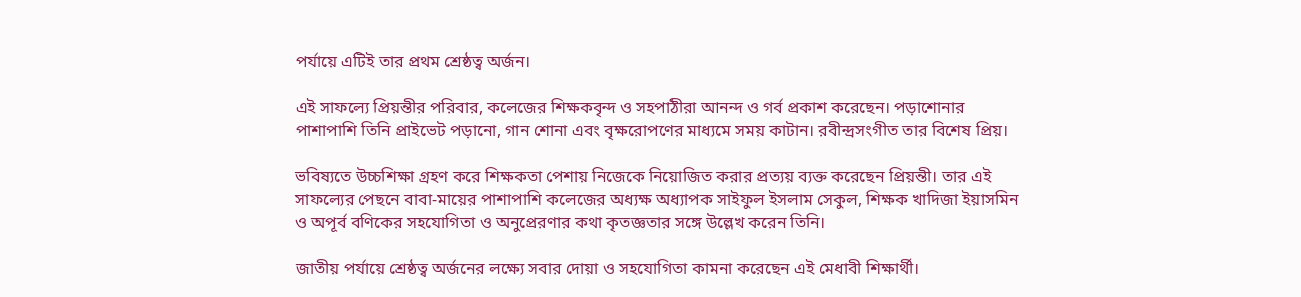পর্যায়ে এটিই তার প্রথম শ্রেষ্ঠত্ব অর্জন।

এই সাফল্যে প্রিয়ন্তীর পরিবার, কলেজের শিক্ষকবৃন্দ ও সহপাঠীরা আনন্দ ও গর্ব প্রকাশ করেছেন। পড়াশোনার পাশাপাশি তিনি প্রাইভেট পড়ানো, গান শোনা এবং বৃক্ষরোপণের মাধ্যমে সময় কাটান। রবীন্দ্রসংগীত তার বিশেষ প্রিয়।

ভবিষ্যতে উচ্চশিক্ষা গ্রহণ করে শিক্ষকতা পেশায় নিজেকে নিয়োজিত করার প্রত্যয় ব্যক্ত করেছেন প্রিয়ন্তী। তার এই সাফল্যের পেছনে বাবা-মায়ের পাশাপাশি কলেজের অধ্যক্ষ অধ্যাপক সাইফুল ইসলাম সেকুল, শিক্ষক খাদিজা ইয়াসমিন ও অপূর্ব বণিকের সহযোগিতা ও অনুপ্রেরণার কথা কৃতজ্ঞতার সঙ্গে উল্লেখ করেন তিনি।

জাতীয় পর্যায়ে শ্রেষ্ঠত্ব অর্জনের লক্ষ্যে সবার দোয়া ও সহযোগিতা কামনা করেছেন এই মেধাবী শিক্ষার্থী।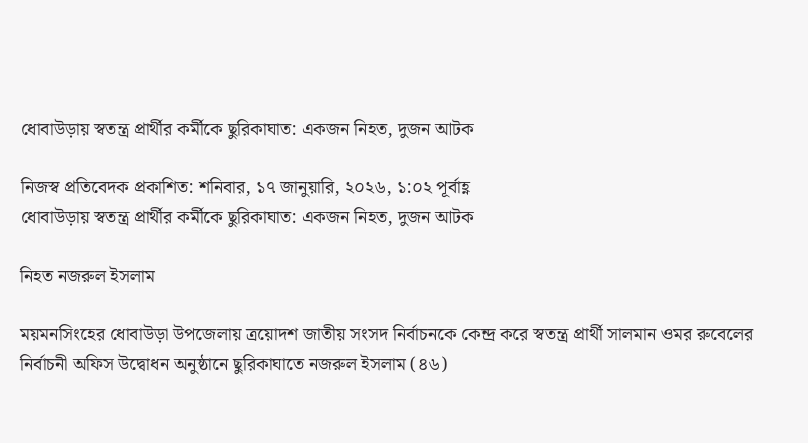ধোবাউড়ায় স্বতন্ত্র প্রার্থীর কর্মীকে ছুরিকাঘাত: একজন নিহত, দুজন আটক

নিজস্ব প্রতিবেদক প্রকাশিত: শনিবার, ১৭ জানুয়ারি, ২০২৬, ১:০২ পূর্বাহ্ণ
ধোবাউড়ায় স্বতন্ত্র প্রার্থীর কর্মীকে ছুরিকাঘাত: একজন নিহত, দুজন আটক

নিহত নজরুল ইসলাম

ময়মনসিংহের ধোবাউড়া উপজেলায় ত্রয়োদশ জাতীয় সংসদ নির্বাচনকে কেন্দ্র করে স্বতন্ত্র প্রার্থী সালমান ওমর রুবেলের নির্বাচনী অফিস উদ্বোধন অনুষ্ঠানে ছুরিকাঘাতে নজরুল ইসলাম (৪৬)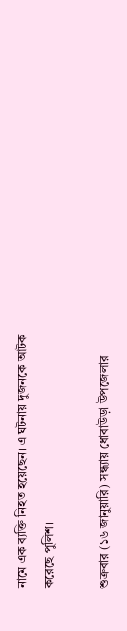নামে এক ব্যক্তি নিহত হয়েছেন। এ ঘটনায় দুজনকে আটক করেছে পুলিশ।

শুক্রবার (১৬ জানুয়ারি) সন্ধ্যায় ধোবাউড়া উপজেলার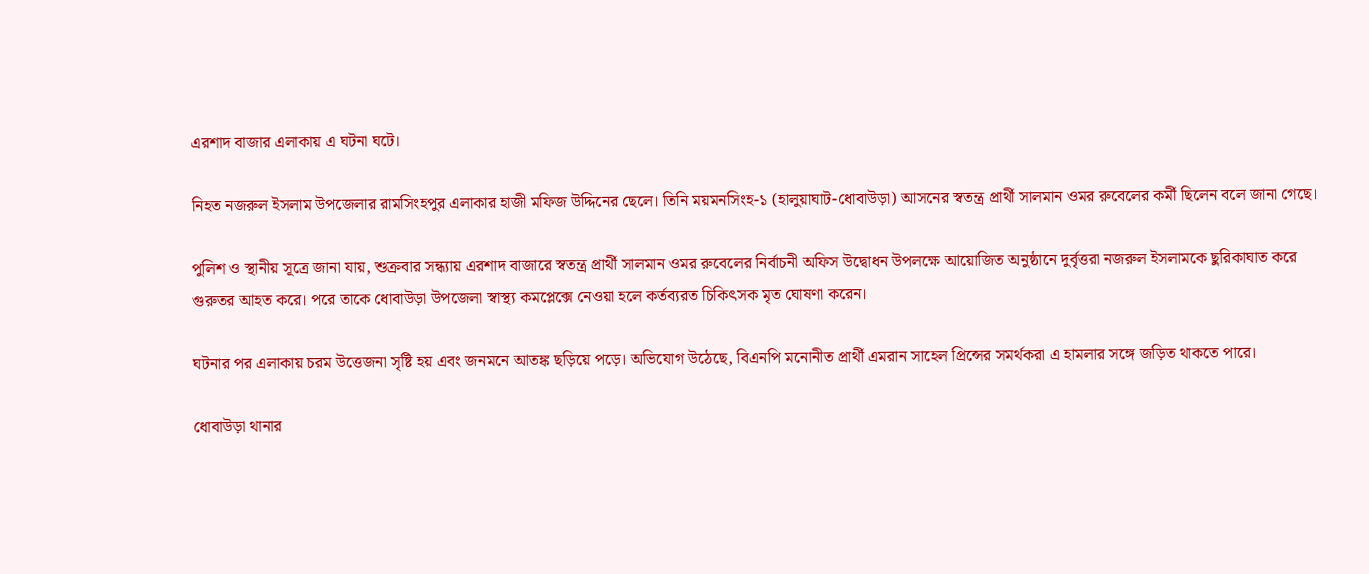এরশাদ বাজার এলাকায় এ ঘটনা ঘটে।

নিহত নজরুল ইসলাম উপজেলার রামসিংহপুর এলাকার হাজী মফিজ উদ্দিনের ছেলে। তিনি ময়মনসিংহ-১ (হালুয়াঘাট-ধোবাউড়া) আসনের স্বতন্ত্র প্রার্থী সালমান ওমর রুবেলের কর্মী ছিলেন বলে জানা গেছে।

পুলিশ ও স্থানীয় সূত্রে জানা যায়, শুক্রবার সন্ধ্যায় এরশাদ বাজারে স্বতন্ত্র প্রার্থী সালমান ওমর রুবেলের নির্বাচনী অফিস উদ্বোধন উপলক্ষে আয়োজিত অনুষ্ঠানে দুর্বৃত্তরা নজরুল ইসলামকে ছুরিকাঘাত করে গুরুতর আহত করে। পরে তাকে ধোবাউড়া উপজেলা স্বাস্থ্য কমপ্লেক্সে নেওয়া হলে কর্তব্যরত চিকিৎসক মৃত ঘোষণা করেন।

ঘটনার পর এলাকায় চরম উত্তেজনা সৃষ্টি হয় এবং জনমনে আতঙ্ক ছড়িয়ে পড়ে। অভিযোগ উঠেছে, বিএনপি মনোনীত প্রার্থী এমরান সাহেল প্রিন্সের সমর্থকরা এ হামলার সঙ্গে জড়িত থাকতে পারে।

ধোবাউড়া থানার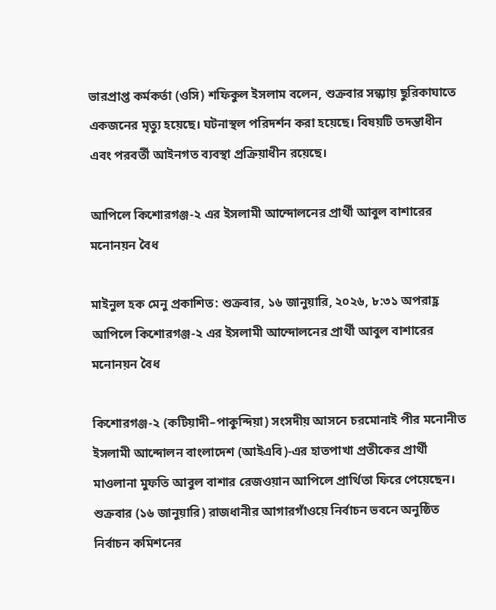ভারপ্রাপ্ত কর্মকর্তা (ওসি) শফিকুল ইসলাম বলেন, শুক্রবার সন্ধ্যায় ছুরিকাঘাতে একজনের মৃত্যু হয়েছে। ঘটনাস্থল পরিদর্শন করা হয়েছে। বিষয়টি তদন্তাধীন এবং পরবর্তী আইনগত ব্যবস্থা প্রক্রিয়াধীন রয়েছে।

আপিলে কিশোরগঞ্জ-২ এর ইসলামী আন্দোলনের প্রার্থী আবুল বাশারের মনোনয়ন বৈধ

মাইনুল হক মেনু প্রকাশিত: শুক্রবার, ১৬ জানুয়ারি, ২০২৬, ৮:৩১ অপরাহ্ণ
আপিলে কিশোরগঞ্জ-২ এর ইসলামী আন্দোলনের প্রার্থী আবুল বাশারের মনোনয়ন বৈধ

কিশোরগঞ্জ-২ (কটিয়াদী–পাকুন্দিয়া) সংসদীয় আসনে চরমোনাই পীর মনোনীত ইসলামী আন্দোলন বাংলাদেশ (আইএবি)-এর হাতপাখা প্রতীকের প্রার্থী মাওলানা মুফতি আবুল বাশার রেজওয়ান আপিলে প্রার্থিতা ফিরে পেয়েছেন।
শুক্রবার (১৬ জানুয়ারি) রাজধানীর আগারগাঁওয়ে নির্বাচন ভবনে অনুষ্ঠিত নির্বাচন কমিশনের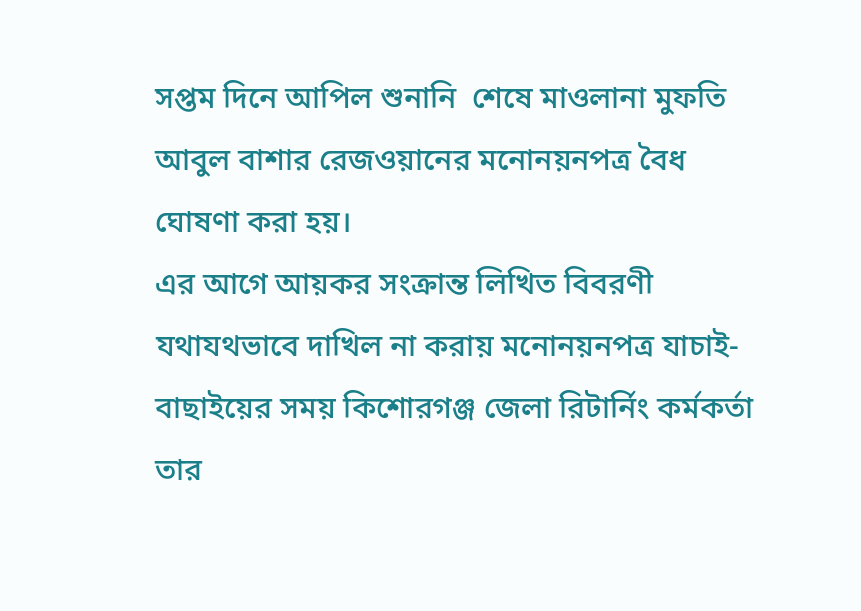সপ্তম দিনে আপিল শুনানি  শেষে মাওলানা মুফতি আবুল বাশার রেজওয়ানের মনোনয়নপত্র বৈধ ঘোষণা করা হয়।
এর আগে আয়কর সংক্রান্ত লিখিত বিবরণী যথাযথভাবে দাখিল না করায় মনোনয়নপত্র যাচাই-বাছাইয়ের সময় কিশোরগঞ্জ জেলা রিটার্নিং কর্মকর্তা তার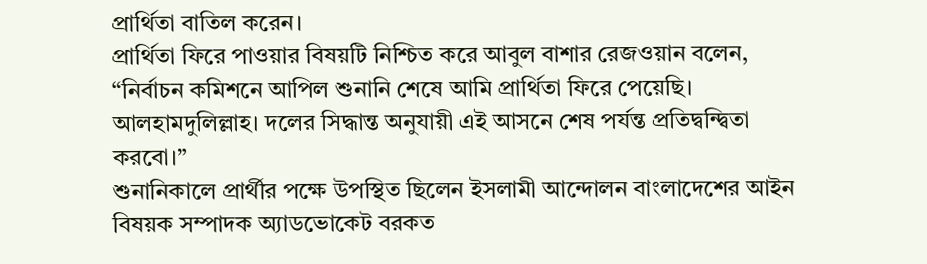প্রার্থিতা বাতিল করেন।
প্রার্থিতা ফিরে পাওয়ার বিষয়টি নিশ্চিত করে আবুল বাশার রেজওয়ান বলেন, “নির্বাচন কমিশনে আপিল শুনানি শেষে আমি প্রার্থিতা ফিরে পেয়েছি। আলহামদুলিল্লাহ। দলের সিদ্ধান্ত অনুযায়ী এই আসনে শেষ পর্যন্ত প্রতিদ্বন্দ্বিতা করবো।”
শুনানিকালে প্রার্থীর পক্ষে উপস্থিত ছিলেন ইসলামী আন্দোলন বাংলাদেশের আইন বিষয়ক সম্পাদক অ্যাডভোকেট বরকত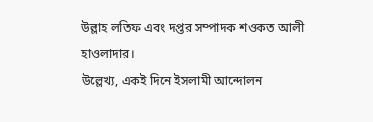উল্লাহ লতিফ এবং দপ্তর সম্পাদক শওকত আলী হাওলাদার।
উল্লেখ্য, একই দিনে ইসলামী আন্দোলন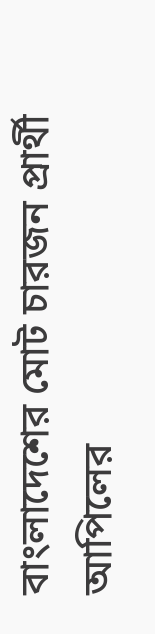বাংলাদেশের মোট চারজন প্রার্থী আপিলের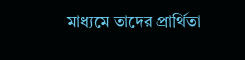মাধ্যমে তাদের প্রার্থিতা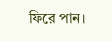ফিরে পান।